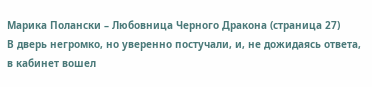Марика Полански – Любовница Черного Дракона (страница 27)
В дверь негромко, но уверенно постучали, и, не дожидаясь ответа, в кабинет вошел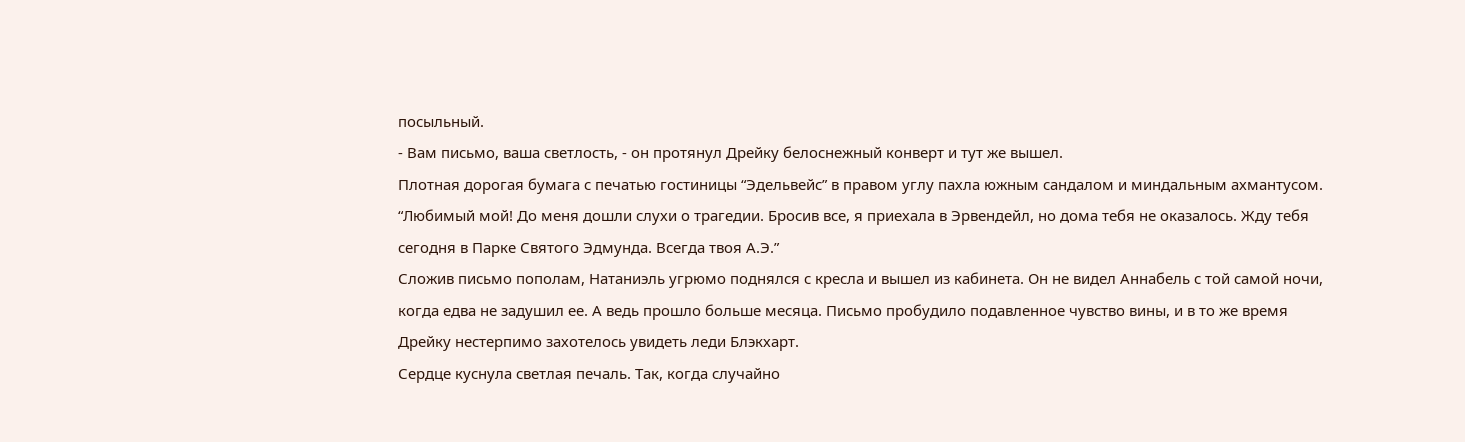посыльный.
- Вам письмо, ваша светлость, - он протянул Дрейку белоснежный конверт и тут же вышел.
Плотная дорогая бумага с печатью гостиницы “Эдельвейс” в правом углу пахла южным сандалом и миндальным ахмантусом. “Любимый мой! До меня дошли слухи о трагедии. Бросив все, я приехала в Эрвендейл, но дома тебя не оказалось. Жду тебя сегодня в Парке Святого Эдмунда. Всегда твоя А.Э.”
Сложив письмо пополам, Натаниэль угрюмо поднялся с кресла и вышел из кабинета. Он не видел Аннабель с той самой ночи, когда едва не задушил ее. А ведь прошло больше месяца. Письмо пробудило подавленное чувство вины, и в то же время Дрейку нестерпимо захотелось увидеть леди Блэкхарт.
Сердце куснула светлая печаль. Так, когда случайно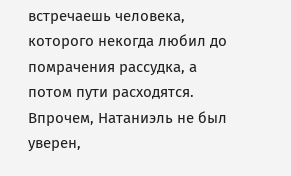встречаешь человека, которого некогда любил до помрачения рассудка, а потом пути расходятся. Впрочем, Натаниэль не был уверен,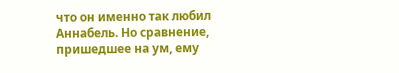что он именно так любил Аннабель. Но сравнение, пришедшее на ум, ему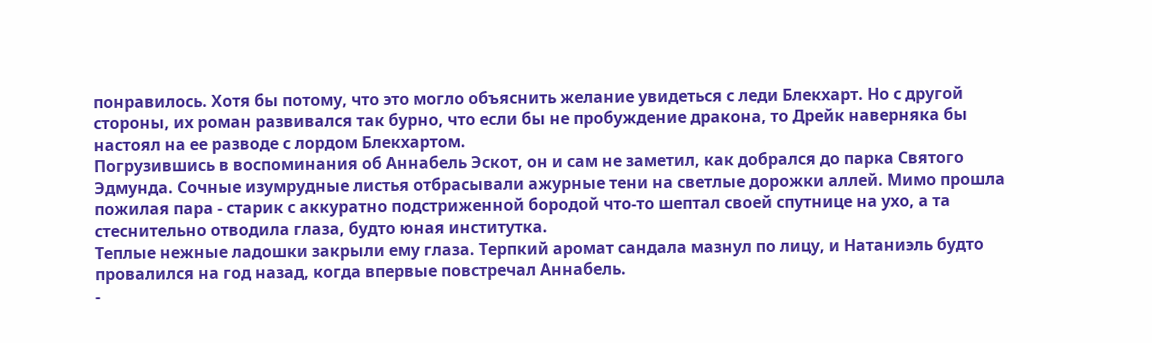понравилось. Хотя бы потому, что это могло объяснить желание увидеться с леди Блекхарт. Но с другой стороны, их роман развивался так бурно, что если бы не пробуждение дракона, то Дрейк наверняка бы настоял на ее разводе с лордом Блекхартом.
Погрузившись в воспоминания об Аннабель Эскот, он и сам не заметил, как добрался до парка Святого Эдмунда. Сочные изумрудные листья отбрасывали ажурные тени на светлые дорожки аллей. Мимо прошла пожилая пара - старик с аккуратно подстриженной бородой что-то шептал своей спутнице на ухо, а та стеснительно отводила глаза, будто юная институтка.
Теплые нежные ладошки закрыли ему глаза. Терпкий аромат сандала мазнул по лицу, и Натаниэль будто провалился на год назад, когда впервые повстречал Аннабель.
-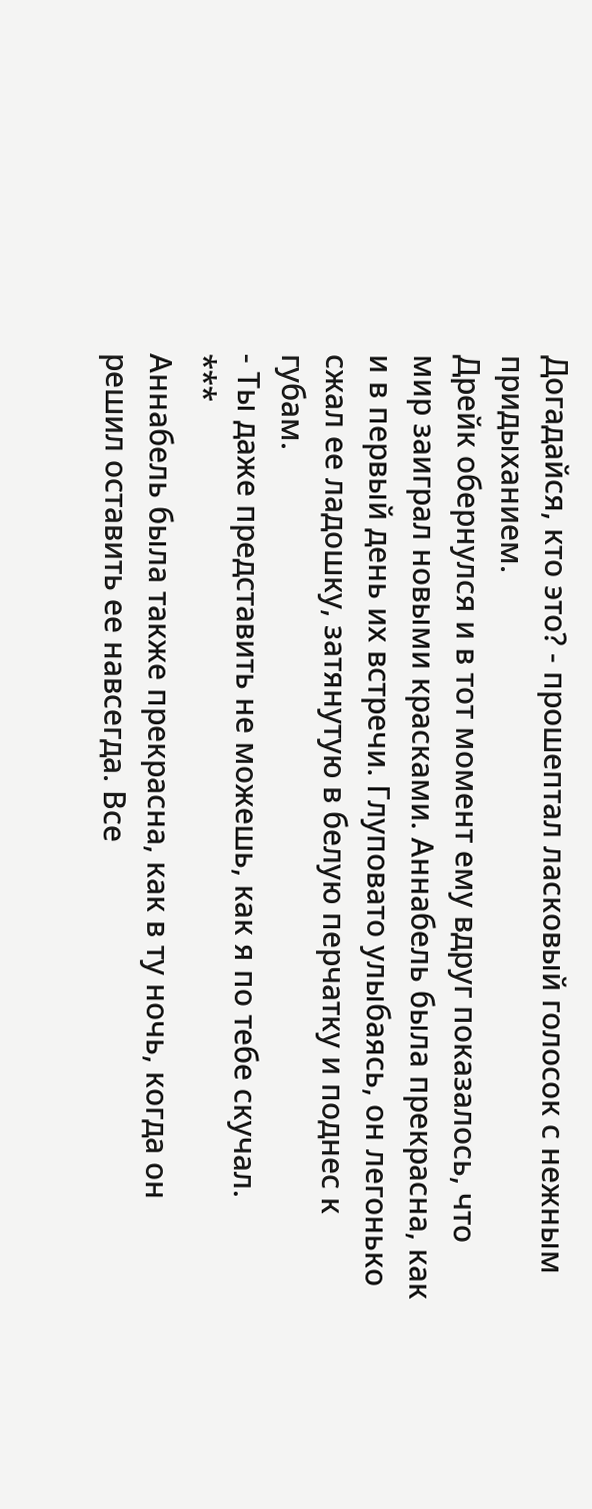Догадайся, кто это? - прошептал ласковый голосок с нежным придыханием.
Дрейк обернулся и в тот момент ему вдруг показалось, что мир заиграл новыми красками. Аннабель была прекрасна, как и в первый день их встречи. Глуповато улыбаясь, он легонько сжал ее ладошку, затянутую в белую перчатку и поднес к губам.
- Ты даже представить не можешь, как я по тебе скучал.
***
Аннабель была также прекрасна, как в ту ночь, когда он решил оставить ее навсегда. Все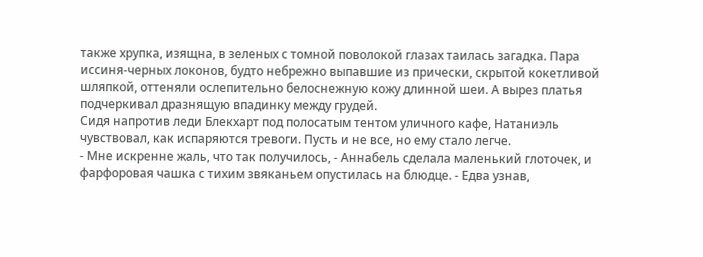также хрупка, изящна, в зеленых с томной поволокой глазах таилась загадка. Пара иссиня-черных локонов, будто небрежно выпавшие из прически, скрытой кокетливой шляпкой, оттеняли ослепительно белоснежную кожу длинной шеи. А вырез платья подчеркивал дразнящую впадинку между грудей.
Сидя напротив леди Блекхарт под полосатым тентом уличного кафе, Натаниэль чувствовал, как испаряются тревоги. Пусть и не все, но ему стало легче.
- Мне искренне жаль, что так получилось, - Аннабель сделала маленький глоточек, и фарфоровая чашка с тихим звяканьем опустилась на блюдце. - Едва узнав,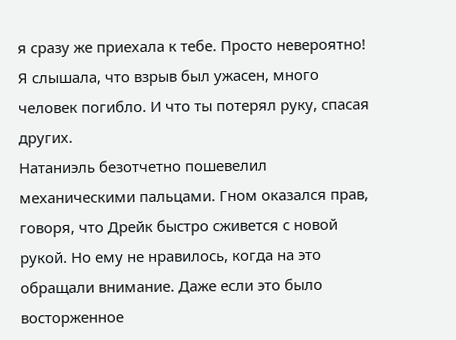я сразу же приехала к тебе. Просто невероятно! Я слышала, что взрыв был ужасен, много человек погибло. И что ты потерял руку, спасая других.
Натаниэль безотчетно пошевелил механическими пальцами. Гном оказался прав, говоря, что Дрейк быстро сживется с новой рукой. Но ему не нравилось, когда на это обращали внимание. Даже если это было восторженное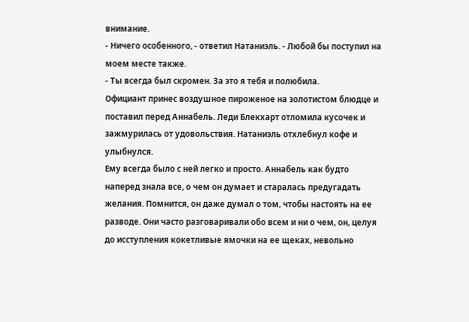внимание.
- Ничего особенного, - ответил Натаниэль. - Любой бы поступил на моем месте также.
- Ты всегда был скромен. За это я тебя и полюбила.
Официант принес воздушное пироженое на золотистом блюдце и поставил перед Аннабель. Леди Блекхарт отломила кусочек и зажмурилась от удовольствия. Натаниэль отхлебнул кофе и улыбнулся.
Ему всегда было с ней легко и просто. Аннабель как будто наперед знала все, о чем он думает и старалась предугадать желания. Помнится, он даже думал о том, чтобы настоять на ее разводе. Они часто разговаривали обо всем и ни о чем, он, целуя до исступления кокетливые ямочки на ее щеках, невольно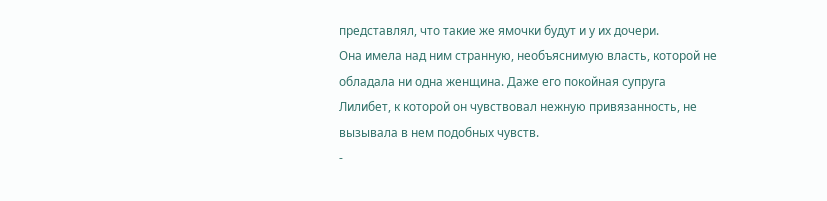представлял, что такие же ямочки будут и у их дочери.
Она имела над ним странную, необъяснимую власть, которой не обладала ни одна женщина. Даже его покойная супруга Лилибет, к которой он чувствовал нежную привязанность, не вызывала в нем подобных чувств.
-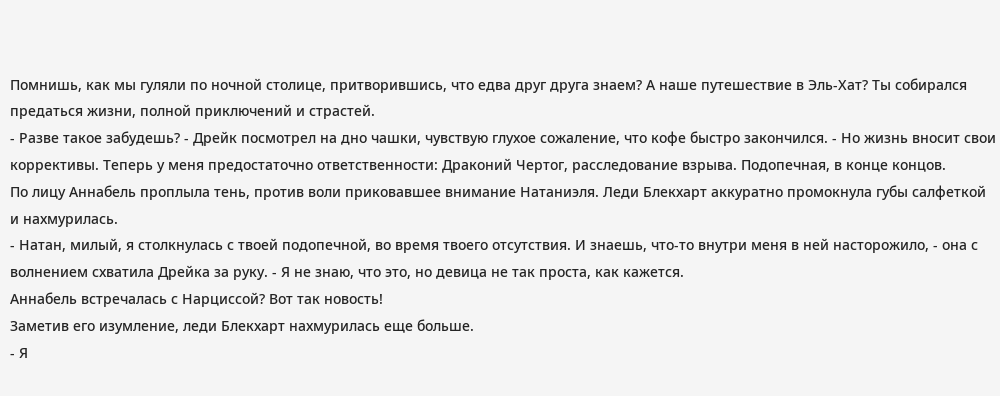Помнишь, как мы гуляли по ночной столице, притворившись, что едва друг друга знаем? А наше путешествие в Эль-Хат? Ты собирался предаться жизни, полной приключений и страстей.
- Разве такое забудешь? - Дрейк посмотрел на дно чашки, чувствую глухое сожаление, что кофе быстро закончился. - Но жизнь вносит свои коррективы. Теперь у меня предостаточно ответственности: Драконий Чертог, расследование взрыва. Подопечная, в конце концов.
По лицу Аннабель проплыла тень, против воли приковавшее внимание Натаниэля. Леди Блекхарт аккуратно промокнула губы салфеткой и нахмурилась.
- Натан, милый, я столкнулась с твоей подопечной, во время твоего отсутствия. И знаешь, что-то внутри меня в ней насторожило, - она с волнением схватила Дрейка за руку. - Я не знаю, что это, но девица не так проста, как кажется.
Аннабель встречалась с Нарциссой? Вот так новость!
Заметив его изумление, леди Блекхарт нахмурилась еще больше.
- Я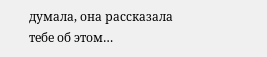думала, она рассказала тебе об этом…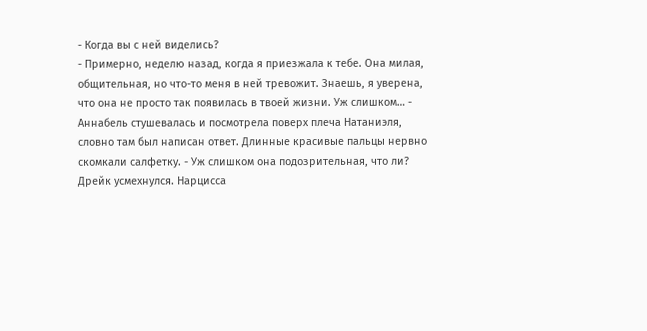- Когда вы с ней виделись?
- Примерно, неделю назад, когда я приезжала к тебе. Она милая, общительная, но что-то меня в ней тревожит. Знаешь, я уверена, что она не просто так появилась в твоей жизни. Уж слишком… - Аннабель стушевалась и посмотрела поверх плеча Натаниэля, словно там был написан ответ. Длинные красивые пальцы нервно скомкали салфетку. - Уж слишком она подозрительная, что ли?
Дрейк усмехнулся. Нарцисса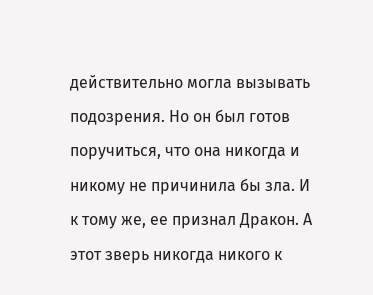действительно могла вызывать подозрения. Но он был готов поручиться, что она никогда и никому не причинила бы зла. И к тому же, ее признал Дракон. А этот зверь никогда никого к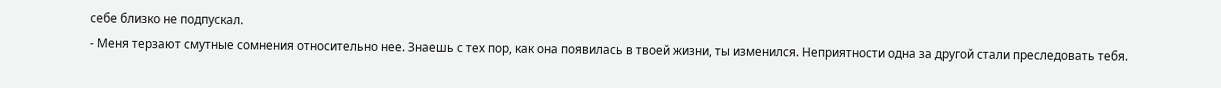себе близко не подпускал.
- Меня терзают смутные сомнения относительно нее. Знаешь с тех пор, как она появилась в твоей жизни, ты изменился. Неприятности одна за другой стали преследовать тебя.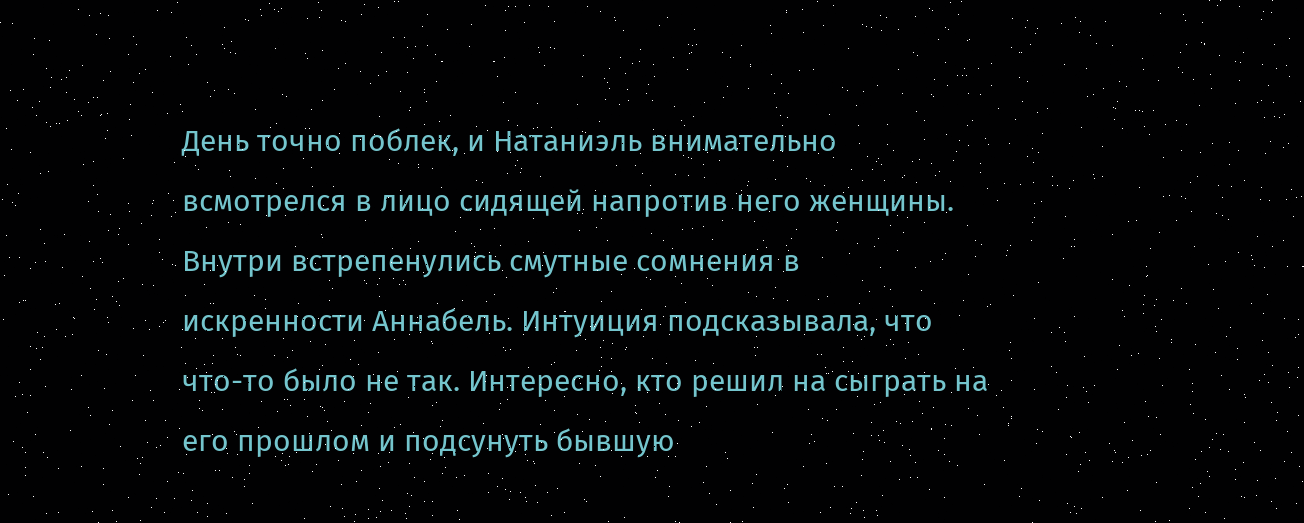День точно поблек, и Натаниэль внимательно всмотрелся в лицо сидящей напротив него женщины. Внутри встрепенулись смутные сомнения в искренности Аннабель. Интуиция подсказывала, что что-то было не так. Интересно, кто решил на сыграть на его прошлом и подсунуть бывшую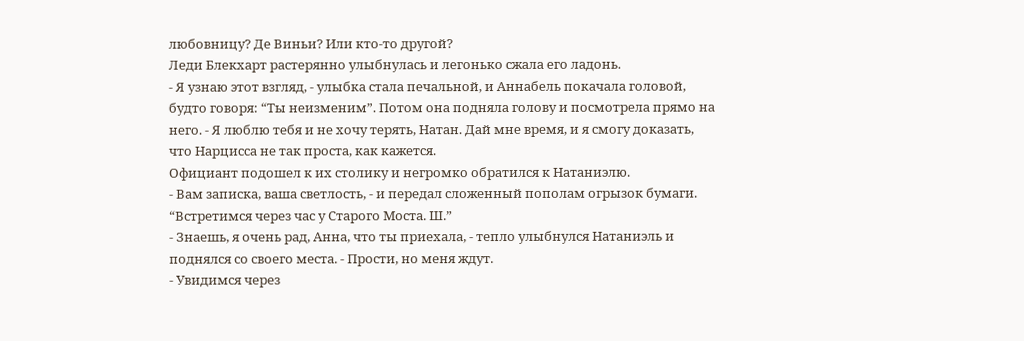любовницу? Де Виньи? Или кто-то другой?
Леди Блекхарт растерянно улыбнулась и легонько сжала его ладонь.
- Я узнаю этот взгляд, - улыбка стала печальной, и Аннабель покачала головой, будто говоря: “Ты неизменим”. Потом она подняла голову и посмотрела прямо на него. - Я люблю тебя и не хочу терять, Натан. Дай мне время, и я смогу доказать, что Нарцисса не так проста, как кажется.
Официант подошел к их столику и негромко обратился к Натаниэлю.
- Вам записка, ваша светлость, - и передал сложенный пополам огрызок бумаги.
“Встретимся через час у Старого Моста. Ш.”
- Знаешь, я очень рад, Анна, что ты приехала, - тепло улыбнулся Натаниэль и поднялся со своего места. - Прости, но меня ждут.
- Увидимся через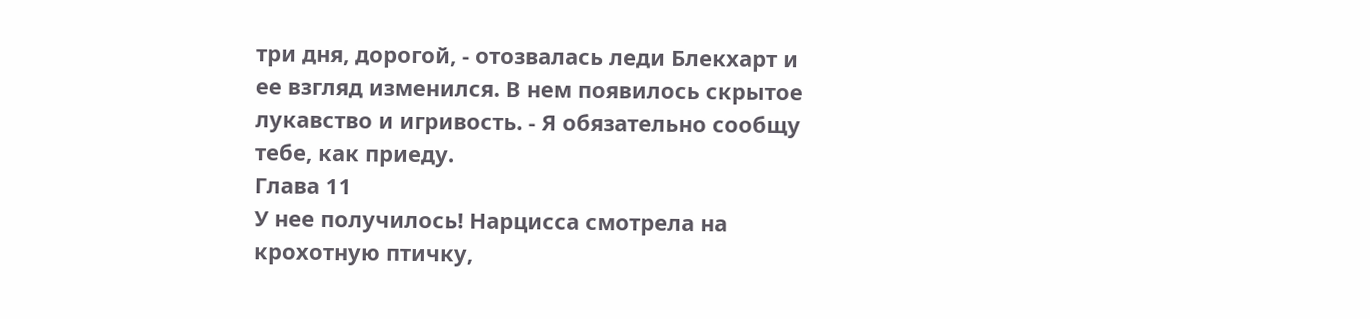три дня, дорогой, - отозвалась леди Блекхарт и ее взгляд изменился. В нем появилось скрытое лукавство и игривость. - Я обязательно сообщу тебе, как приеду.
Глава 11
У нее получилось! Нарцисса смотрела на крохотную птичку,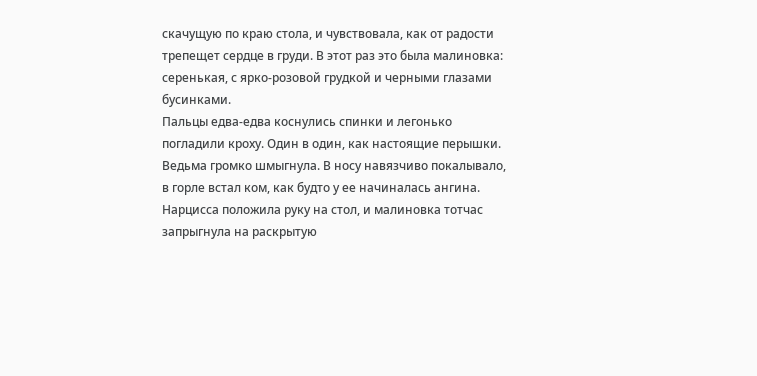скачущую по краю стола, и чувствовала, как от радости трепещет сердце в груди. В этот раз это была малиновка: серенькая, с ярко-розовой грудкой и черными глазами бусинками.
Пальцы едва-едва коснулись спинки и легонько погладили кроху. Один в один, как настоящие перышки. Ведьма громко шмыгнула. В носу навязчиво покалывало, в горле встал ком, как будто у ее начиналась ангина.
Нарцисса положила руку на стол, и малиновка тотчас запрыгнула на раскрытую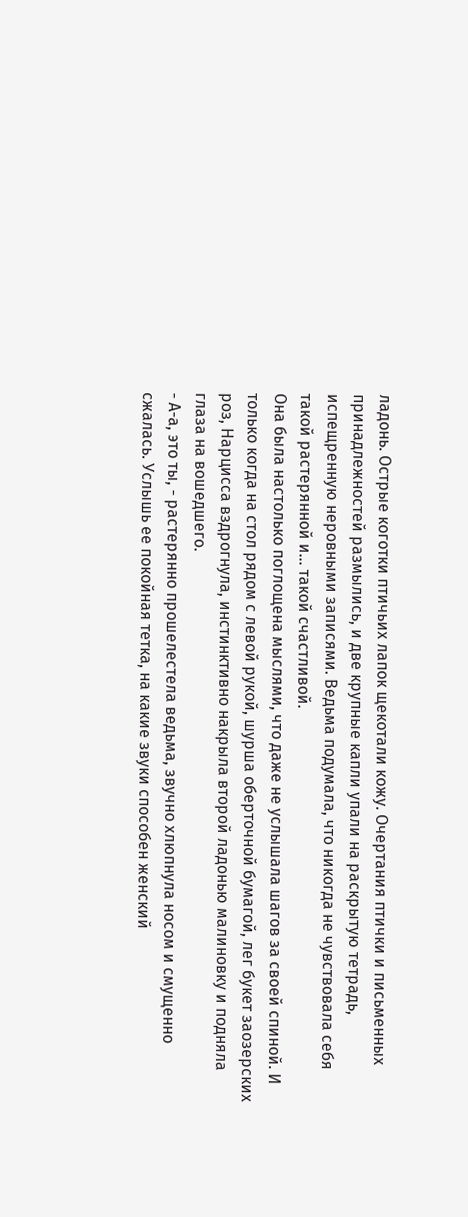ладонь. Острые коготки птичьих лапок щекотали кожу. Очертания птички и письменных принадлежностей размылись, и две крупные капли упали на раскрытую тетрадь, испещренную неровными записями. Ведьма подумала, что никогда не чувствовала себя такой растерянной и… такой счастливой.
Она была настолько поглощена мыслями, что даже не услышала шагов за своей спиной. И только когда на стол рядом с левой рукой, шурша оберточной бумагой, лег букет заозерских роз, Нарцисса вздрогнула, инстинктивно накрыла второй ладонью малиновку и подняла глаза на вошедшего.
- А-а, это ты, - растерянно прошелестела ведьма, звучно хлюпнула носом и смущенно сжалась. Услышь ее покойная тетка, на какие звуки способен женский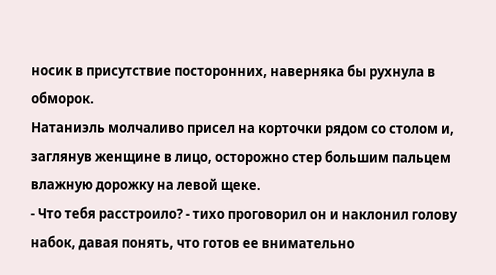носик в присутствие посторонних, наверняка бы рухнула в обморок.
Натаниэль молчаливо присел на корточки рядом со столом и, заглянув женщине в лицо, осторожно стер большим пальцем влажную дорожку на левой щеке.
- Что тебя расстроило? - тихо проговорил он и наклонил голову набок, давая понять, что готов ее внимательно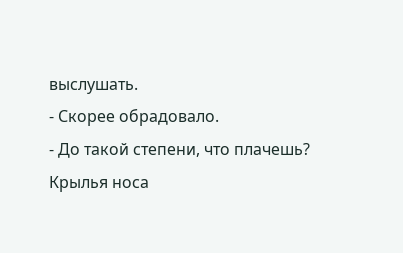выслушать.
- Скорее обрадовало.
- До такой степени, что плачешь?
Крылья носа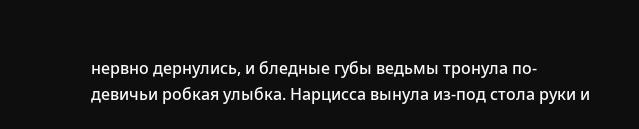нервно дернулись, и бледные губы ведьмы тронула по-девичьи робкая улыбка. Нарцисса вынула из-под стола руки и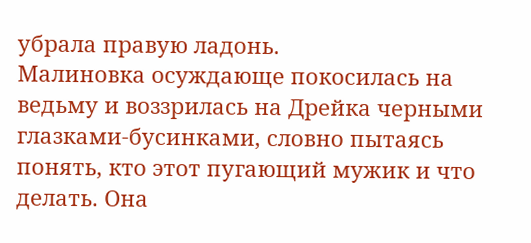убрала правую ладонь.
Малиновка осуждающе покосилась на ведьму и воззрилась на Дрейка черными глазками-бусинками, словно пытаясь понять, кто этот пугающий мужик и что делать. Она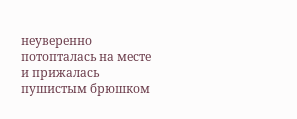неуверенно потопталась на месте и прижалась пушистым брюшком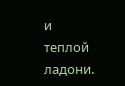и теплой ладони.